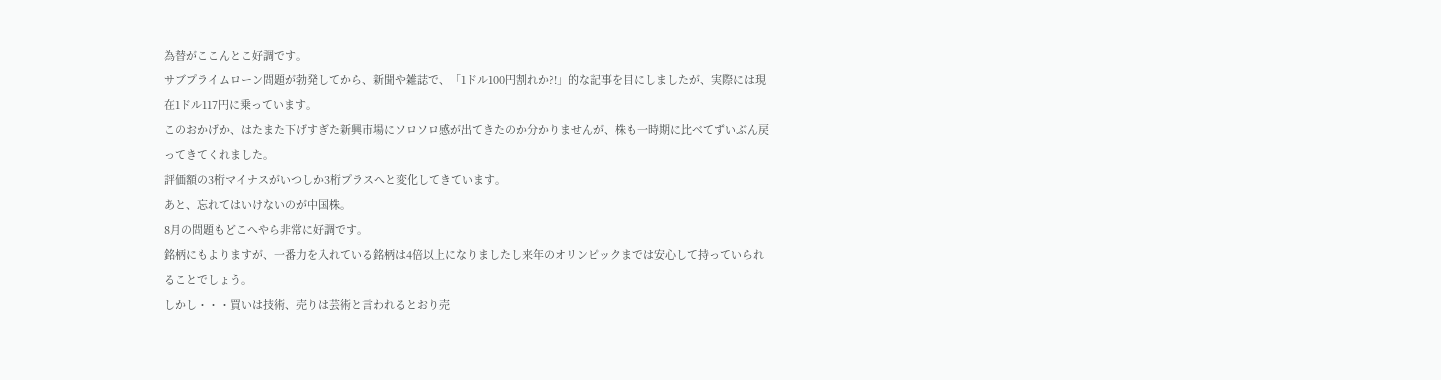為替がここんとこ好調です。
サブプライムローン問題が勃発してから、新聞や雑誌で、「1ドル100円割れか?!」的な記事を目にしましたが、実際には現在1ドル117円に乗っています。
このおかげか、はたまた下げすぎた新興市場にソロソロ感が出てきたのか分かりませんが、株も一時期に比べてずいぶん戻ってきてくれました。
評価額の3桁マイナスがいつしか3桁プラスへと変化してきています。
あと、忘れてはいけないのが中国株。
8月の問題もどこへやら非常に好調です。
銘柄にもよりますが、一番力を入れている銘柄は4倍以上になりましたし来年のオリンピックまでは安心して持っていられることでしょう。
しかし・・・買いは技術、売りは芸術と言われるとおり売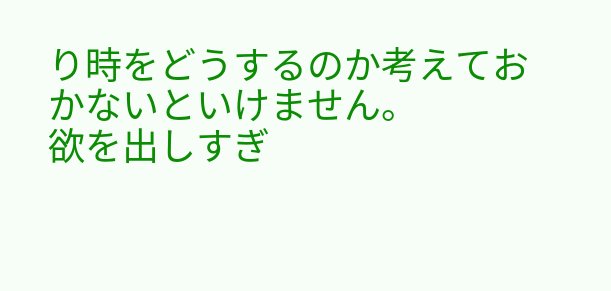り時をどうするのか考えておかないといけません。
欲を出しすぎ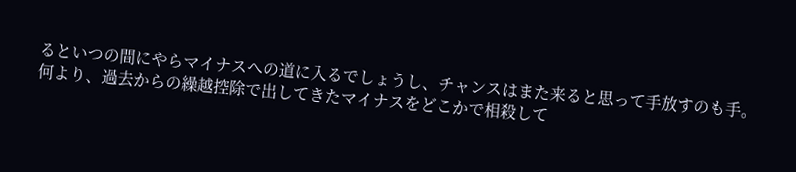るといつの間にやらマイナスへの道に入るでしょうし、チャンスはまた来ると思って手放すのも手。
何より、過去からの繰越控除で出してきたマイナスをどこかで相殺して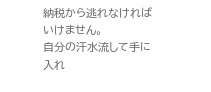納税から逃れなければいけません。
自分の汗水流して手に入れ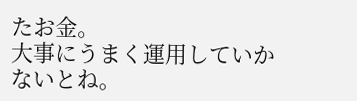たお金。
大事にうまく運用していかないとね。